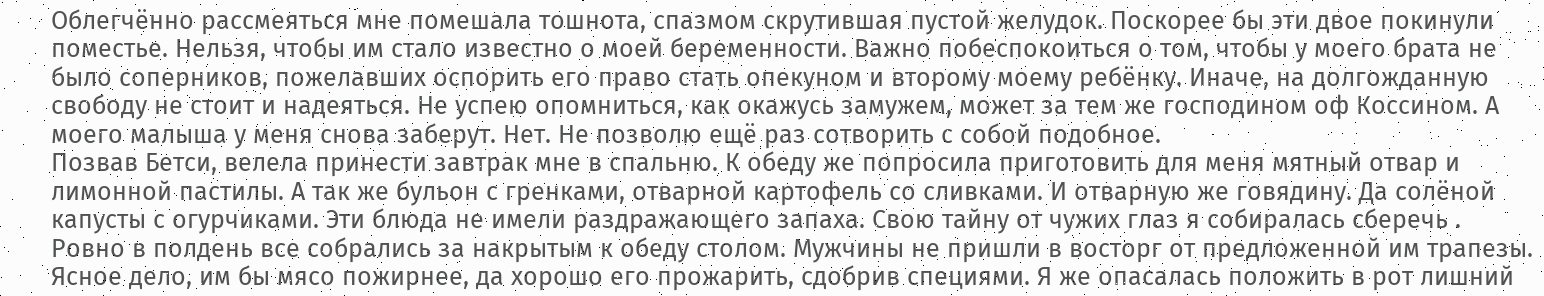Облегчённо рассмеяться мне помешала тошнота, спазмом скрутившая пустой желудок. Поскорее бы эти двое покинули поместье. Нельзя, чтобы им стало известно о моей беременности. Важно побеспокоиться о том, чтобы у моего брата не было соперников, пожелавших оспорить его право стать опекуном и второму моему ребёнку. Иначе, на долгожданную свободу не стоит и надеяться. Не успею опомниться, как окажусь замужем, может за тем же господином оф Коссином. А моего малыша у меня снова заберут. Нет. Не позволю ещё раз сотворить с собой подобное.
Позвав Бетси, велела принести завтрак мне в спальню. К обеду же попросила приготовить для меня мятный отвар и лимонной пастилы. А так же бульон с гренками, отварной картофель со сливками. И отварную же говядину. Да солёной капусты с огурчиками. Эти блюда не имели раздражающего запаха. Свою тайну от чужих глаз я собиралась сберечь .
Ровно в полдень все собрались за накрытым к обеду столом. Мужчины не пришли в восторг от предложенной им трапезы. Ясное дело, им бы мясо пожирнее, да хорошо его прожарить, сдобрив специями. Я же опасалась положить в рот лишний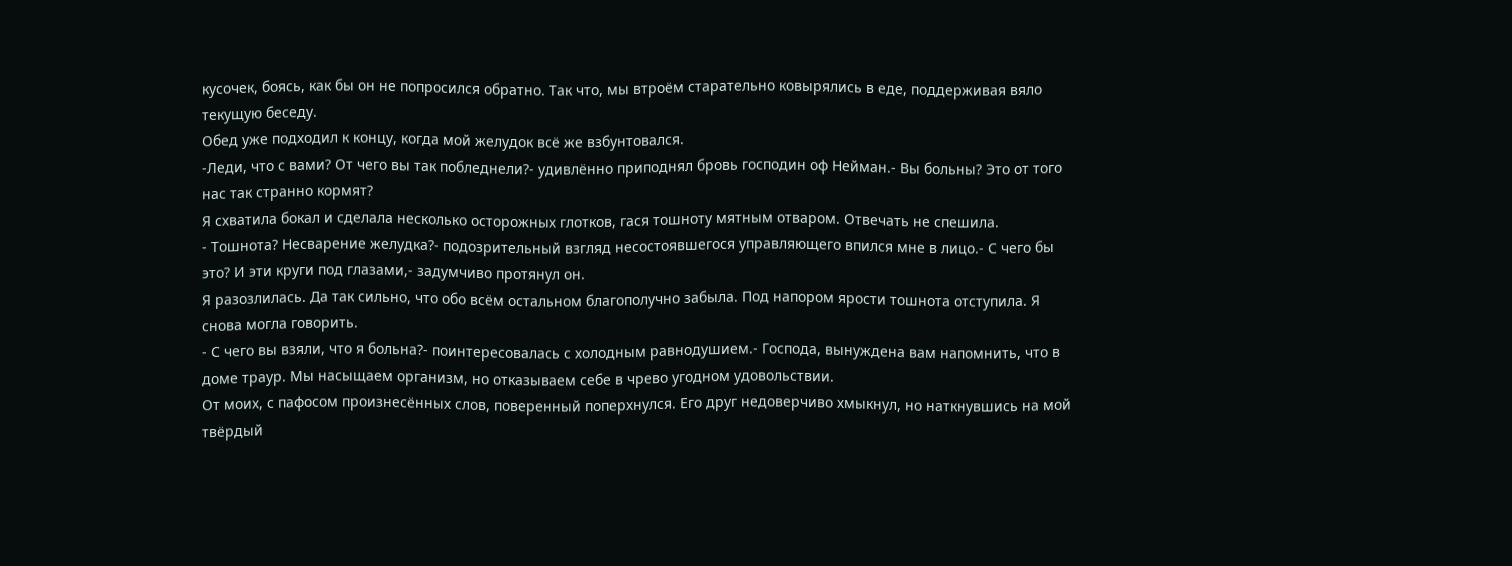кусочек, боясь, как бы он не попросился обратно. Так что, мы втроём старательно ковырялись в еде, поддерживая вяло текущую беседу.
Обед уже подходил к концу, когда мой желудок всё же взбунтовался.
-Леди, что с вами? От чего вы так побледнели?- удивлённо приподнял бровь господин оф Нейман.- Вы больны? Это от того нас так странно кормят?
Я схватила бокал и сделала несколько осторожных глотков, гася тошноту мятным отваром. Отвечать не спешила.
- Тошнота? Несварение желудка?- подозрительный взгляд несостоявшегося управляющего впился мне в лицо.- С чего бы это? И эти круги под глазами,- задумчиво протянул он.
Я разозлилась. Да так сильно, что обо всём остальном благополучно забыла. Под напором ярости тошнота отступила. Я снова могла говорить.
- С чего вы взяли, что я больна?- поинтересовалась с холодным равнодушием.- Господа, вынуждена вам напомнить, что в доме траур. Мы насыщаем организм, но отказываем себе в чрево угодном удовольствии.
От моих, с пафосом произнесённых слов, поверенный поперхнулся. Его друг недоверчиво хмыкнул, но наткнувшись на мой твёрдый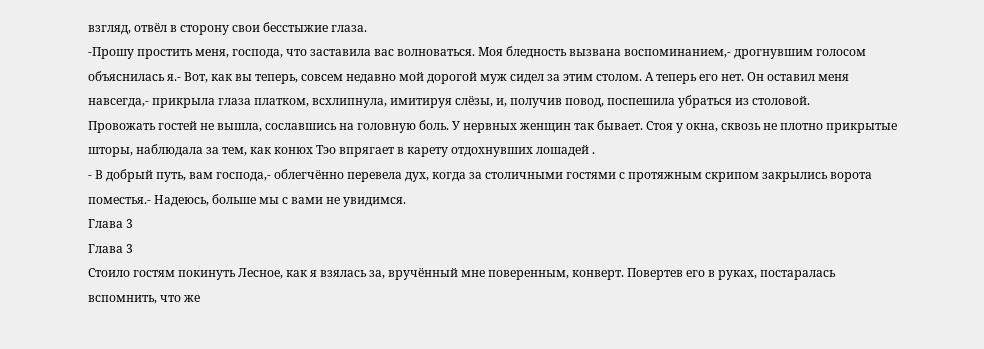взгляд, отвёл в сторону свои бесстыжие глаза.
-Прошу простить меня, господа, что заставила вас волноваться. Моя бледность вызвана воспоминанием,- дрогнувшим голосом объяснилась я.- Вот, как вы теперь, совсем недавно мой дорогой муж сидел за этим столом. А теперь его нет. Он оставил меня навсегда,- прикрыла глаза платком, всхлипнула, имитируя слёзы, и, получив повод, поспешила убраться из столовой.
Провожать гостей не вышла, сославшись на головную боль. У нервных женщин так бывает. Стоя у окна, сквозь не плотно прикрытые шторы, наблюдала за тем, как конюх Тэо впрягает в карету отдохнувших лошадей .
- В добрый путь, вам господа,- облегчённо перевела дух, когда за столичными гостями с протяжным скрипом закрылись ворота поместья.- Надеюсь, больше мы с вами не увидимся.
Глава 3
Глава 3
Стоило гостям покинуть Лесное, как я взялась за, вручённый мне поверенным, конверт. Повертев его в руках, постаралась вспомнить, что же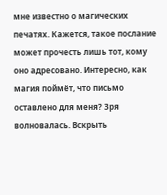мне известно о магических печатях. Кажется, такое послание может прочесть лишь тот, кому оно адресовано. Интересно, как магия поймёт, что письмо оставлено для меня? Зря волновалась. Вскрыть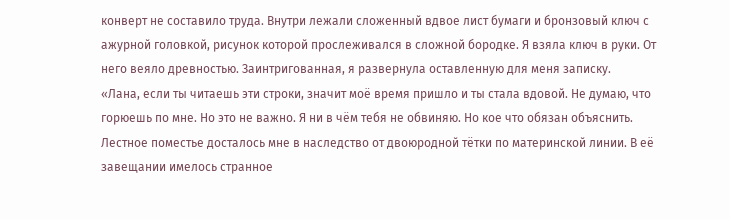конверт не составило труда. Внутри лежали сложенный вдвое лист бумаги и бронзовый ключ с ажурной головкой, рисунок которой прослеживался в сложной бородке. Я взяла ключ в руки. От него веяло древностью. Заинтригованная, я развернула оставленную для меня записку.
«Лана, если ты читаешь эти строки, значит моё время пришло и ты стала вдовой. Не думаю, что горюешь по мне. Но это не важно. Я ни в чём тебя не обвиняю. Но кое что обязан объяснить.
Лестное поместье досталось мне в наследство от двоюродной тётки по материнской линии. В её завещании имелось странное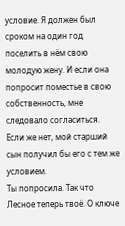условие. Я должен был сроком на один год поселить в нём свою молодую жену. И если она попросит поместье в свою собственность, мне следовало согласиться. Если же нет, мой старший сын получил бы его с тем же условием.
Ты попросила. Так что Лесное теперь твоё. О ключе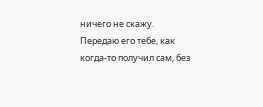ничего не скажу. Передаю его тебе, как когда-то получил сам, без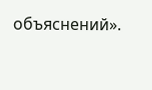объяснений».